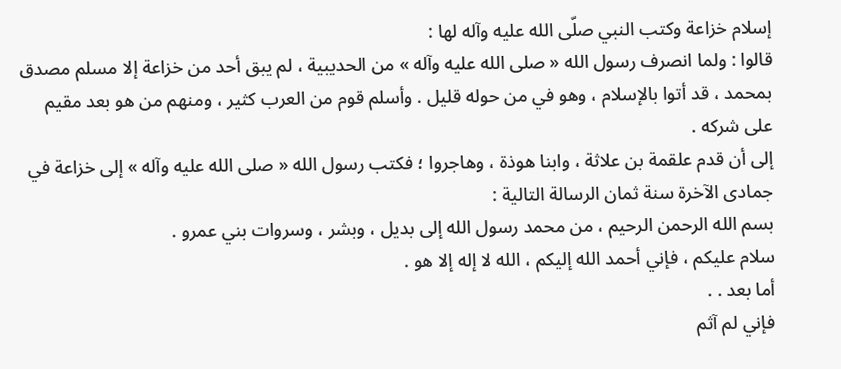إسلام خزاعة وكتب النبي صلّى الله عليه وآله لها :
قالوا : ولما انصرف رسول الله « صلى الله عليه وآله » من الحديبية ، لم يبق أحد من خزاعة إلا مسلم مصدق بمحمد ، قد أتوا بالإسلام ، وهو في من حوله قليل . وأسلم قوم من العرب كثير ، ومنهم من هو بعد مقيم على شركه .
إلى أن قدم علقمة بن علاثة ، وابنا هوذة ، وهاجروا ؛ فكتب رسول الله « صلى الله عليه وآله » إلى خزاعة في جمادى الآخرة سنة ثمان الرسالة التالية :
بسم الله الرحمن الرحيم ، من محمد رسول الله إلى بديل ، وبشر ، وسروات بني عمرو .
سلام عليكم ، فإني أحمد الله إليكم ، الله لا إله إلا هو .
أما بعد . .
فإني لم آثم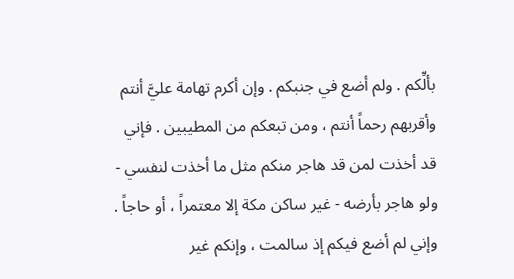بألِّكم . ولم أضع في جنبكم . وإن أكرم تهامة عليَّ أنتم وأقربهم رحماً أنتم ، ومن تبعكم من المطيبين . فإني قد أخذت لمن قد هاجر منكم مثل ما أخذت لنفسي - ولو هاجر بأرضه - غير ساكن مكة إلا معتمراً ، أو حاجاً .
وإني لم أضع فيكم إذ سالمت ، وإنكم غير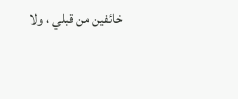خائفين من قبلي ، ولا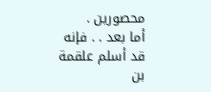محصورين .
أما بعد . . فإنه قد أسلم علقمة بن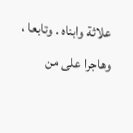علاثة وابناه . وتابعا ، وهاجرا على من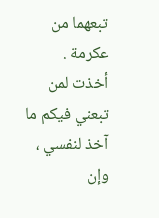تبعهما من عكرمة .
أخذت لمن تبعني فيكم ما آخذ لنفسي ، وإن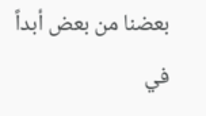بعضنا من بعض أبداً في